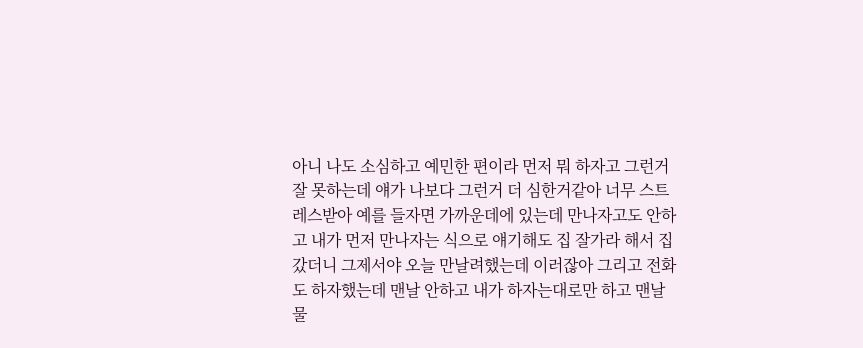아니 나도 소심하고 예민한 편이라 먼저 뭐 하자고 그런거 잘 못하는데 얘가 나보다 그런거 더 심한거같아 너무 스트레스받아 예를 들자면 가까운데에 있는데 만나자고도 안하고 내가 먼저 만나자는 식으로 얘기해도 집 잘가라 해서 집갔더니 그제서야 오늘 만날려했는데 이러잖아 그리고 전화도 하자했는데 맨날 안하고 내가 하자는대로만 하고 맨날 물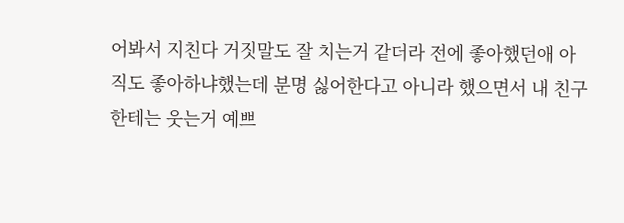어봐서 지친다 거짓말도 잘 치는거 같더라 전에 좋아했던애 아직도 좋아하냐했는데 분명 싫어한다고 아니라 했으면서 내 친구한테는 웃는거 예쁘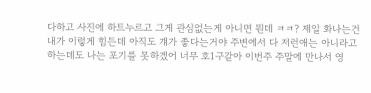다하고 사진에 하트누르고 그게 관심없는게 아니면 뭔데 ㅋㅋ? 제일 화나는건 내가 이렇게 힘든데 아직도 걔가 좋다는거야 주변에서 다 저런애는 아니라고 하는데도 나는 포기를 못하겠어 너무 호1구같아 이번주 주말에 만나서 영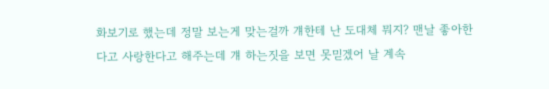화보기로 했는데 정말 보는게 맞는걸까 걔한테 난 도대체 뭐지? 맨날 좋아한다고 사랑한다고 해주는데 걔 하는짓을 보면 못믿겠어 날 계속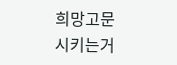희망고문 시키는거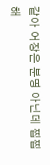같아 어장은 분명 아닌데 찝찝해